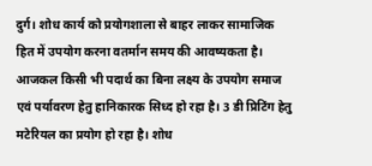दुर्ग। शोध कार्य को प्रयोगशाला से बाहर लाकर सामाजिक हित में उपयोग करना वतर्मान समय की आवष्यकता है। आजकल किसी भी पदार्थ का बिना लक्ष्य के उपयोग समाज एवं पर्यावरण हेतु हानिकारक सिध्द हो रहा है। 3 डी प्रिटिंग हेतु मटेरियल का प्रयोग हो रहा है। शोध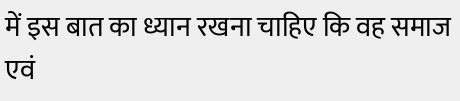में इस बात का ध्यान रखना चाहिए कि वह समाज एवं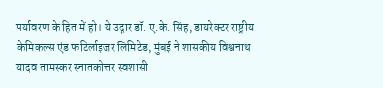पर्यावरण के हित में हो। ये उद्गार डॉ. ए.के. सिंह, डायरेक्टर राष्ट्रीय केमिकल्स एंड फटिर्लाइजर लिमिटेड, मुंबई ने शासकीय विश्वनाथ यादव तामस्कर स्नातकोत्तर स्वशासी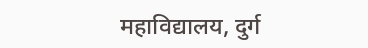महाविद्यालय, दुर्ग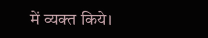में व्यक्त किये।